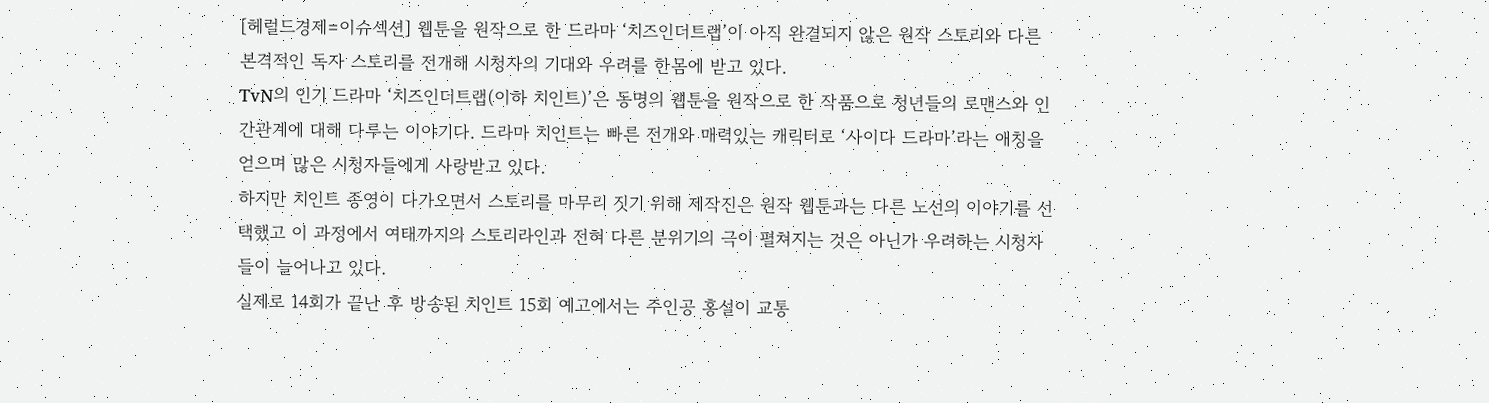[헤럴드경제=이슈섹션] 웹툰을 원작으로 한 드라마 ‘치즈인더트랩’이 아직 완결되지 않은 원작 스토리와 다른 본격적인 독자 스토리를 전개해 시청자의 기대와 우려를 한몸에 받고 있다.
TvN의 인기 드라마 ‘치즈인더트랩(이하 치인트)’은 동명의 웹툰을 원작으로 한 작품으로 청년들의 로맨스와 인간관계에 대해 다루는 이야기다. 드라마 치인트는 빠른 전개와 매력있는 캐릭터로 ‘사이다 드라마’라는 애칭을 얻으며 많은 시청자들에게 사랑받고 있다.
하지만 치인트 종영이 다가오면서 스토리를 마무리 짓기 위해 제작진은 원작 웹툰과는 다른 노선의 이야기를 선택했고 이 과정에서 여태까지의 스토리라인과 전혀 다른 분위기의 극이 펼쳐지는 것은 아닌가 우려하는 시청자들이 늘어나고 있다.
실제로 14회가 끝난 후 방송된 치인트 15회 예고에서는 주인공 홍설이 교통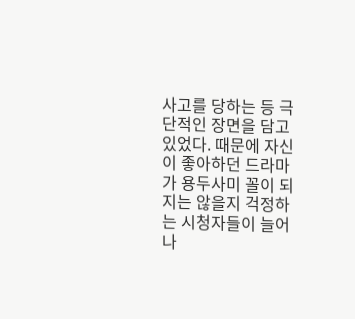사고를 당하는 등 극단적인 장면을 담고 있었다. 때문에 자신이 좋아하던 드라마가 용두사미 꼴이 되지는 않을지 걱정하는 시청자들이 늘어나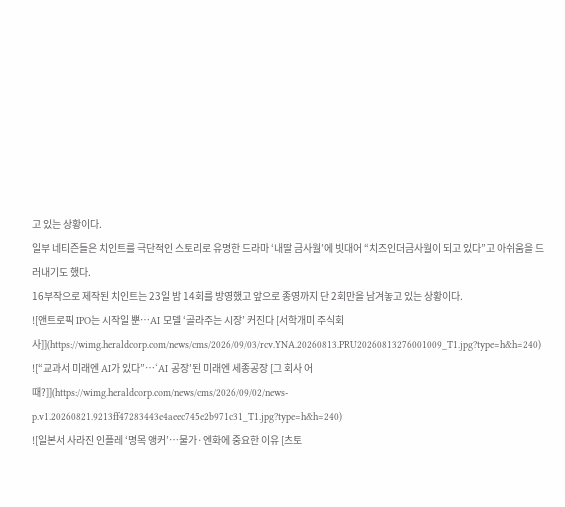고 있는 상황이다.
일부 네티즌들은 치인트를 극단적인 스토리로 유명한 드라마 ‘내딸 금사월’에 빗대어 “치즈인더금사월이 되고 있다”고 아쉬움을 드러내기도 했다.
16부작으로 제작된 치인트는 23일 밤 14회를 방영했고 앞으로 종영까지 단 2회만을 남겨놓고 있는 상황이다.
![앤트로픽 IPO는 시작일 뿐…AI 모델 ‘골라주는 시장’ 커진다 [서학개미 주식회사]](https://wimg.heraldcorp.com/news/cms/2026/09/03/rcv.YNA.20260813.PRU20260813276001009_T1.jpg?type=h&h=240)
![“교과서 미래엔 AI가 있다”…‘AI 공장’된 미래엔 세종공장 [그 회사 어때?]](https://wimg.heraldcorp.com/news/cms/2026/09/02/news-p.v1.20260821.9213ff47283443e4aeec745e2b971c31_T1.jpg?type=h&h=240)
![일본서 사라진 인플레 ‘명목 앵커’…물가·엔화에 중요한 이유 [츠토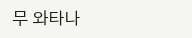무 와타나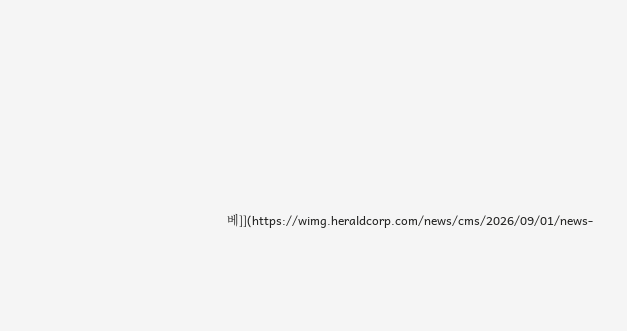베]](https://wimg.heraldcorp.com/news/cms/2026/09/01/news-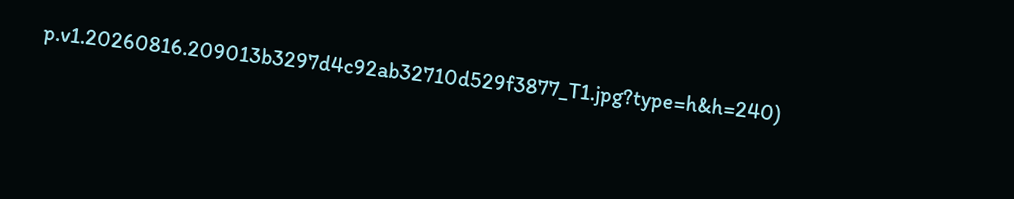p.v1.20260816.209013b3297d4c92ab32710d529f3877_T1.jpg?type=h&h=240)